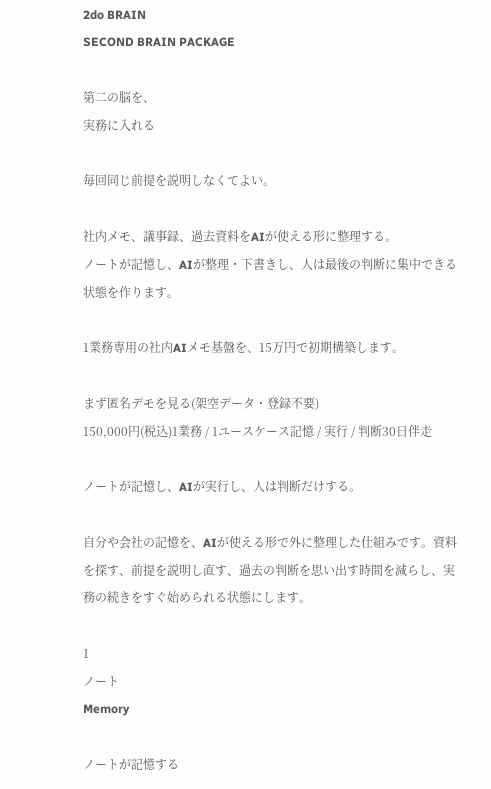2do BRAIN
SECOND BRAIN PACKAGE

第二の脳を、
実務に入れる

毎回同じ前提を説明しなくてよい。

社内メモ、議事録、過去資料をAIが使える形に整理する。
ノートが記憶し、AIが整理・下書きし、人は最後の判断に集中できる状態を作ります。

1業務専用の社内AIメモ基盤を、15万円で初期構築します。

まず匿名デモを見る(架空データ・登録不要)
150,000円(税込)1業務 / 1ユースケース記憶 / 実行 / 判断30日伴走

ノートが記憶し、AIが実行し、人は判断だけする。

自分や会社の記憶を、AIが使える形で外に整理した仕組みです。資料を探す、前提を説明し直す、過去の判断を思い出す時間を減らし、実務の続きをすぐ始められる状態にします。

1
ノート
Memory

ノートが記憶する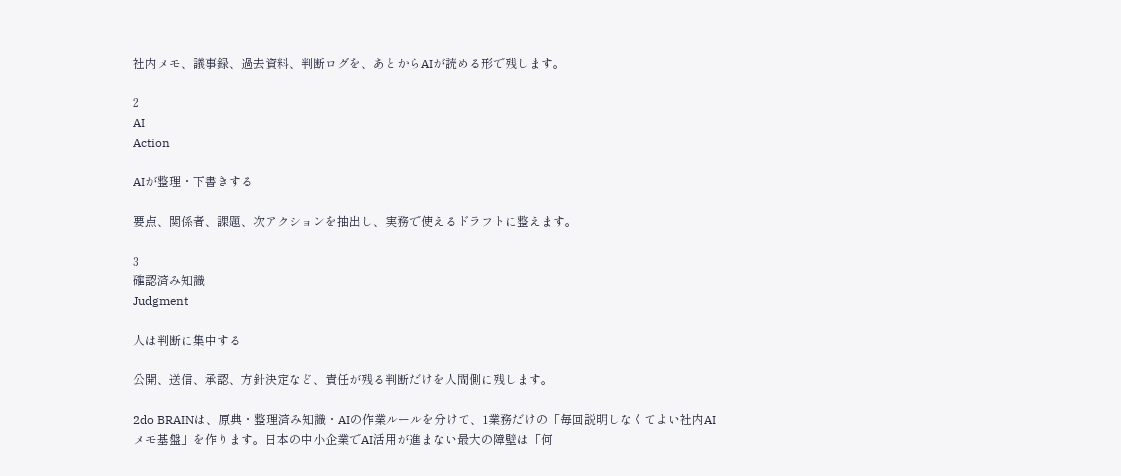社内メモ、議事録、過去資料、判断ログを、あとからAIが読める形で残します。

2
AI
Action

AIが整理・下書きする

要点、関係者、課題、次アクションを抽出し、実務で使えるドラフトに整えます。

3
確認済み知識
Judgment

人は判断に集中する

公開、送信、承認、方針決定など、責任が残る判断だけを人間側に残します。

2do BRAINは、原典・整理済み知識・AIの作業ルールを分けて、1業務だけの「毎回説明しなくてよい社内AIメモ基盤」を作ります。日本の中小企業でAI活用が進まない最大の障壁は「何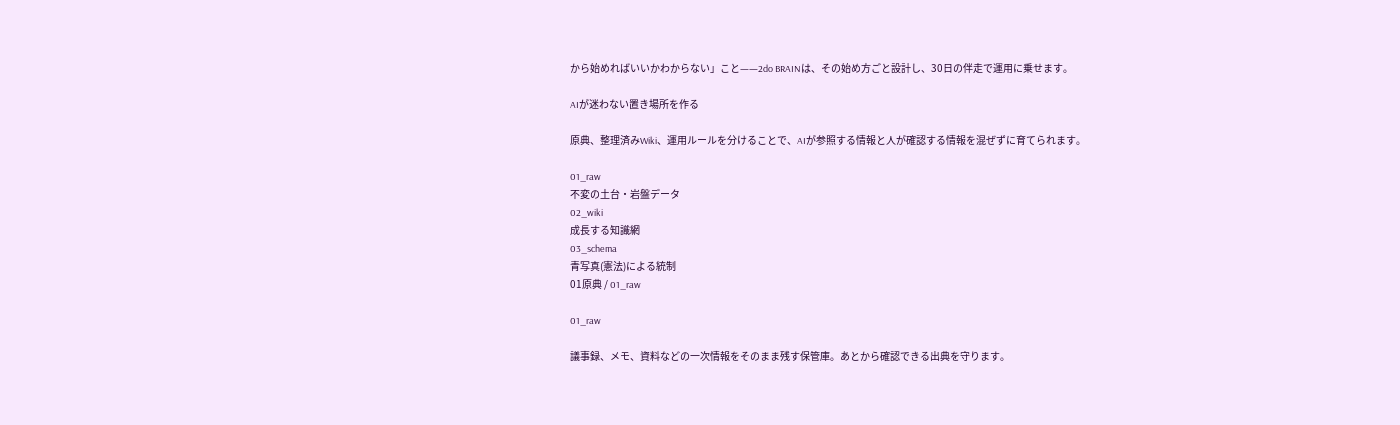から始めればいいかわからない」こと——2do BRAINは、その始め方ごと設計し、30日の伴走で運用に乗せます。

AIが迷わない置き場所を作る

原典、整理済みWiki、運用ルールを分けることで、AIが参照する情報と人が確認する情報を混ぜずに育てられます。

01_raw
不変の土台・岩盤データ
02_wiki
成長する知識網
03_schema
青写真(憲法)による統制
01原典 / 01_raw

01_raw

議事録、メモ、資料などの一次情報をそのまま残す保管庫。あとから確認できる出典を守ります。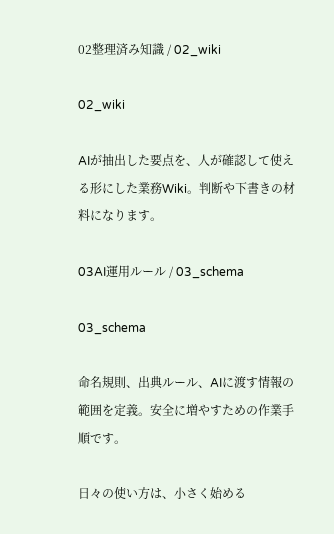02整理済み知識 / 02_wiki

02_wiki

AIが抽出した要点を、人が確認して使える形にした業務Wiki。判断や下書きの材料になります。

03AI運用ルール / 03_schema

03_schema

命名規則、出典ルール、AIに渡す情報の範囲を定義。安全に増やすための作業手順です。

日々の使い方は、小さく始める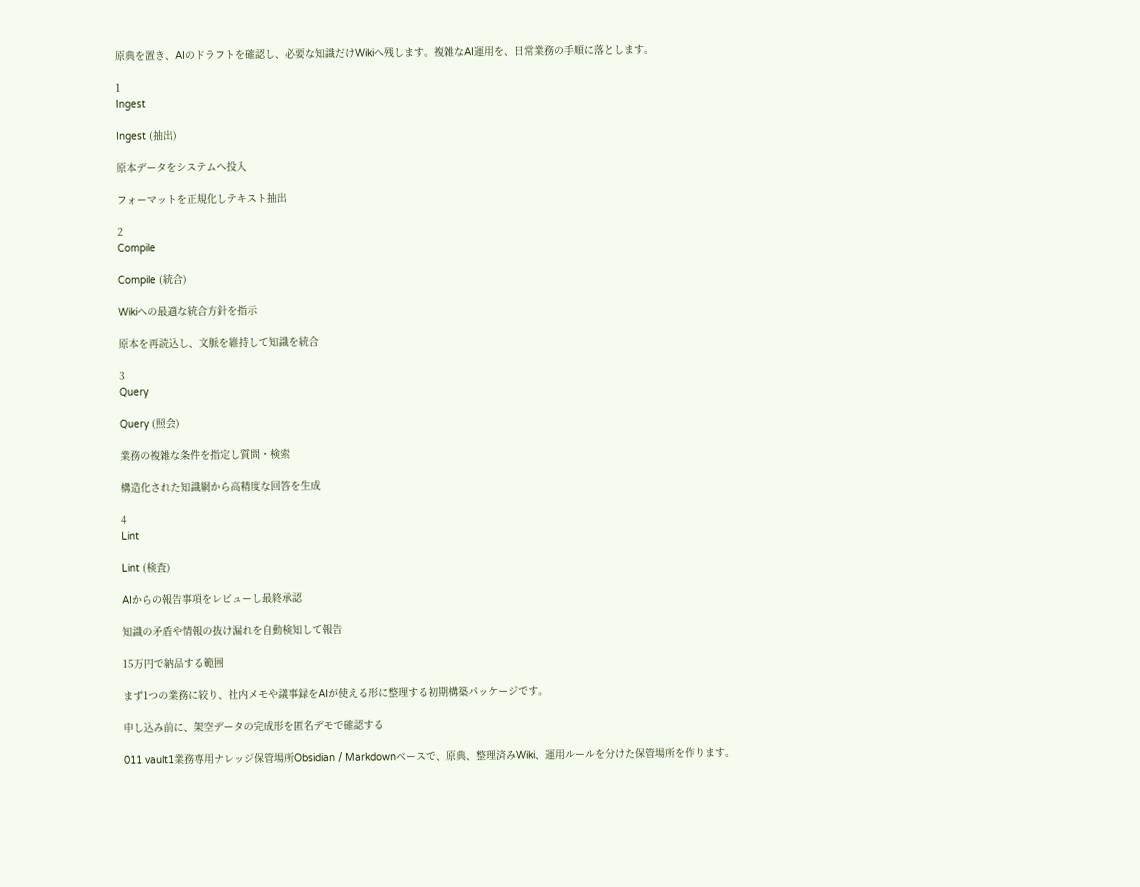原典を置き、AIのドラフトを確認し、必要な知識だけWikiへ残します。複雑なAI運用を、日常業務の手順に落とします。

1
Ingest

Ingest (抽出)

原本データをシステムへ投入

フォーマットを正規化しテキスト抽出

2
Compile

Compile (統合)

Wikiへの最適な統合方針を指示

原本を再読込し、文脈を維持して知識を統合

3
Query

Query (照会)

業務の複雑な条件を指定し質問・検索

構造化された知識網から高精度な回答を生成

4
Lint

Lint (検査)

AIからの報告事項をレビューし最終承認

知識の矛盾や情報の抜け漏れを自動検知して報告

15万円で納品する範囲

まず1つの業務に絞り、社内メモや議事録をAIが使える形に整理する初期構築パッケージです。

申し込み前に、架空データの完成形を匿名デモで確認する

011 vault1業務専用ナレッジ保管場所Obsidian / Markdownベースで、原典、整理済みWiki、運用ルールを分けた保管場所を作ります。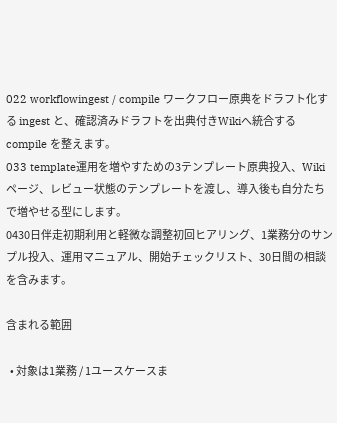022 workflowingest / compile ワークフロー原典をドラフト化する ingest と、確認済みドラフトを出典付きWikiへ統合する compile を整えます。
033 template運用を増やすための3テンプレート原典投入、Wikiページ、レビュー状態のテンプレートを渡し、導入後も自分たちで増やせる型にします。
0430日伴走初期利用と軽微な調整初回ヒアリング、1業務分のサンプル投入、運用マニュアル、開始チェックリスト、30日間の相談を含みます。

含まれる範囲

  • 対象は1業務 / 1ユースケースま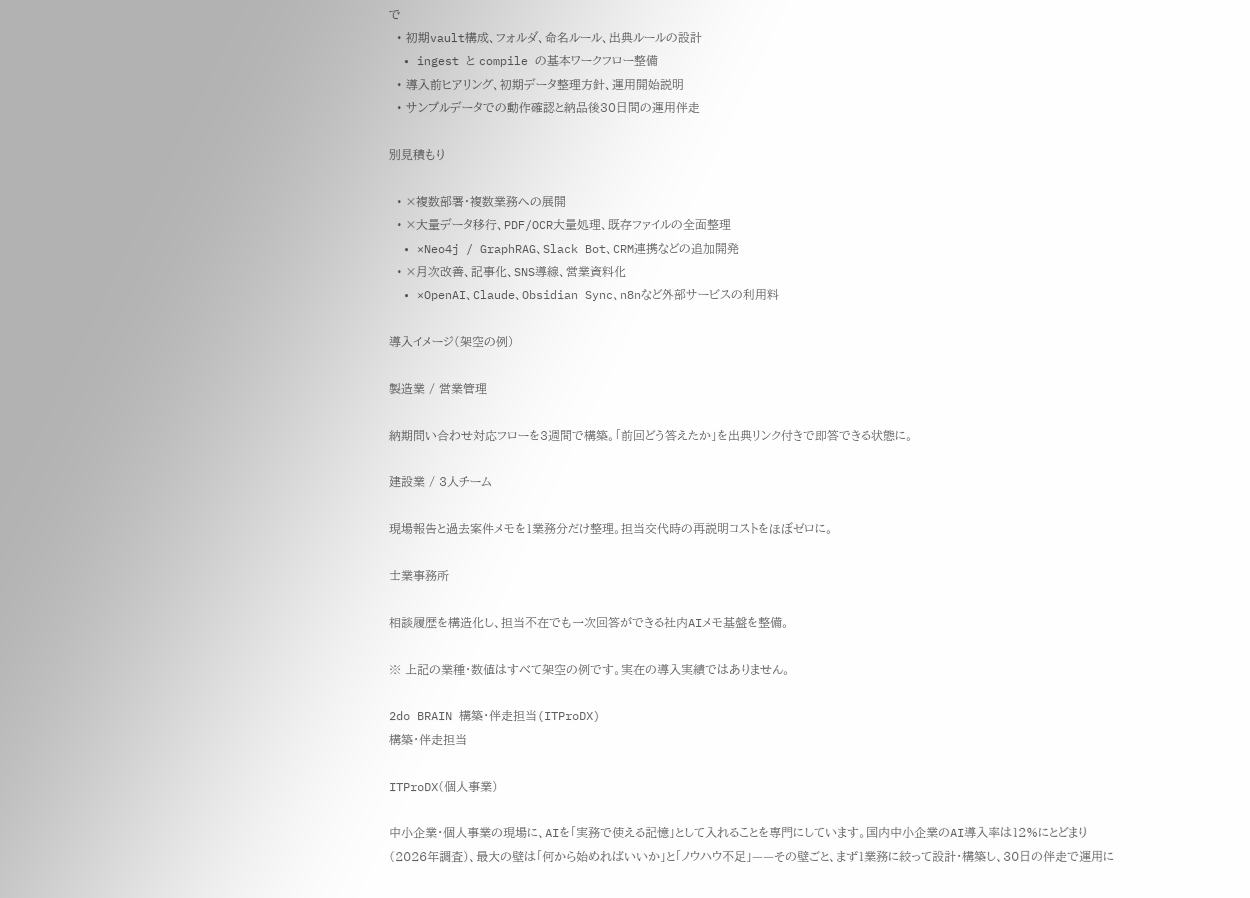で
  • 初期vault構成、フォルダ、命名ルール、出典ルールの設計
  • ingest と compile の基本ワークフロー整備
  • 導入前ヒアリング、初期データ整理方針、運用開始説明
  • サンプルデータでの動作確認と納品後30日間の運用伴走

別見積もり

  • ×複数部署・複数業務への展開
  • ×大量データ移行、PDF/OCR大量処理、既存ファイルの全面整理
  • ×Neo4j / GraphRAG、Slack Bot、CRM連携などの追加開発
  • ×月次改善、記事化、SNS導線、営業資料化
  • ×OpenAI、Claude、Obsidian Sync、n8nなど外部サービスの利用料

導入イメージ(架空の例)

製造業 / 営業管理

納期問い合わせ対応フローを3週間で構築。「前回どう答えたか」を出典リンク付きで即答できる状態に。

建設業 / 3人チーム

現場報告と過去案件メモを1業務分だけ整理。担当交代時の再説明コストをほぼゼロに。

士業事務所

相談履歴を構造化し、担当不在でも一次回答ができる社内AIメモ基盤を整備。

※ 上記の業種・数値はすべて架空の例です。実在の導入実績ではありません。

2do BRAIN 構築・伴走担当(ITProDX)
構築・伴走担当

ITProDX(個人事業)

中小企業・個人事業の現場に、AIを「実務で使える記憶」として入れることを専門にしています。国内中小企業のAI導入率は12%にとどまり(2026年調査)、最大の壁は「何から始めればいいか」と「ノウハウ不足」——その壁ごと、まず1業務に絞って設計・構築し、30日の伴走で運用に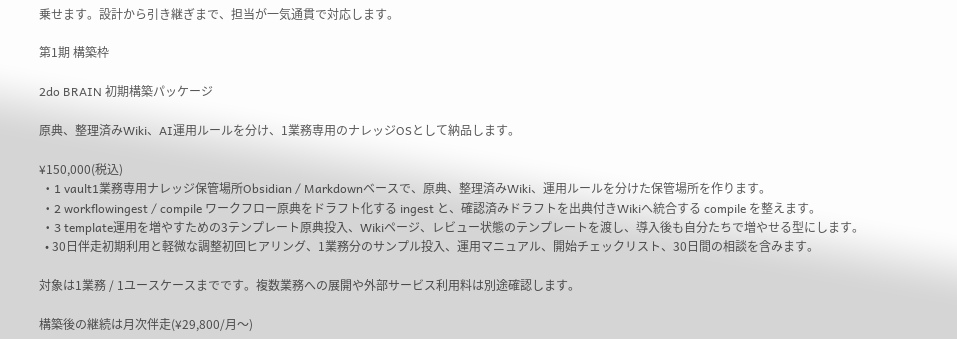乗せます。設計から引き継ぎまで、担当が一気通貫で対応します。

第1期 構築枠

2do BRAIN 初期構築パッケージ

原典、整理済みWiki、AI運用ルールを分け、1業務専用のナレッジOSとして納品します。

¥150,000(税込)
  • 1 vault1業務専用ナレッジ保管場所Obsidian / Markdownベースで、原典、整理済みWiki、運用ルールを分けた保管場所を作ります。
  • 2 workflowingest / compile ワークフロー原典をドラフト化する ingest と、確認済みドラフトを出典付きWikiへ統合する compile を整えます。
  • 3 template運用を増やすための3テンプレート原典投入、Wikiページ、レビュー状態のテンプレートを渡し、導入後も自分たちで増やせる型にします。
  • 30日伴走初期利用と軽微な調整初回ヒアリング、1業務分のサンプル投入、運用マニュアル、開始チェックリスト、30日間の相談を含みます。

対象は1業務 / 1ユースケースまでです。複数業務への展開や外部サービス利用料は別途確認します。

構築後の継続は月次伴走(¥29,800/月〜)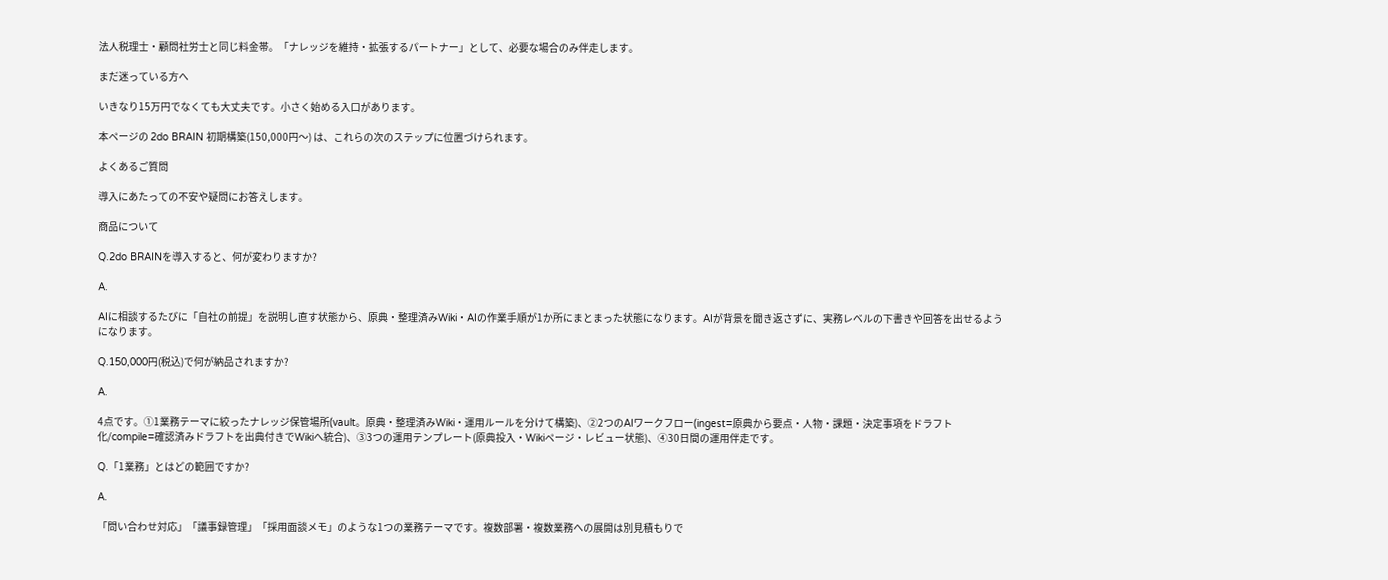法人税理士・顧問社労士と同じ料金帯。「ナレッジを維持・拡張するパートナー」として、必要な場合のみ伴走します。

まだ迷っている方へ

いきなり15万円でなくても大丈夫です。小さく始める入口があります。

本ページの 2do BRAIN 初期構築(150,000円〜) は、これらの次のステップに位置づけられます。

よくあるご質問

導入にあたっての不安や疑問にお答えします。

商品について

Q.2do BRAINを導入すると、何が変わりますか?

A.

AIに相談するたびに「自社の前提」を説明し直す状態から、原典・整理済みWiki・AIの作業手順が1か所にまとまった状態になります。AIが背景を聞き返さずに、実務レベルの下書きや回答を出せるようになります。

Q.150,000円(税込)で何が納品されますか?

A.

4点です。①1業務テーマに絞ったナレッジ保管場所(vault。原典・整理済みWiki・運用ルールを分けて構築)、②2つのAIワークフロー(ingest=原典から要点・人物・課題・決定事項をドラフト化/compile=確認済みドラフトを出典付きでWikiへ統合)、③3つの運用テンプレート(原典投入・Wikiページ・レビュー状態)、④30日間の運用伴走です。

Q.「1業務」とはどの範囲ですか?

A.

「問い合わせ対応」「議事録管理」「採用面談メモ」のような1つの業務テーマです。複数部署・複数業務への展開は別見積もりで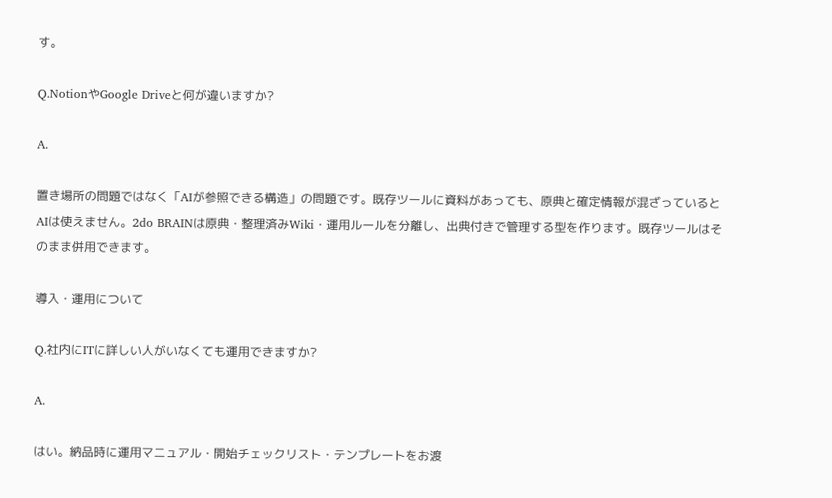す。

Q.NotionやGoogle Driveと何が違いますか?

A.

置き場所の問題ではなく「AIが参照できる構造」の問題です。既存ツールに資料があっても、原典と確定情報が混ざっているとAIは使えません。2do BRAINは原典・整理済みWiki・運用ルールを分離し、出典付きで管理する型を作ります。既存ツールはそのまま併用できます。

導入・運用について

Q.社内にITに詳しい人がいなくても運用できますか?

A.

はい。納品時に運用マニュアル・開始チェックリスト・テンプレートをお渡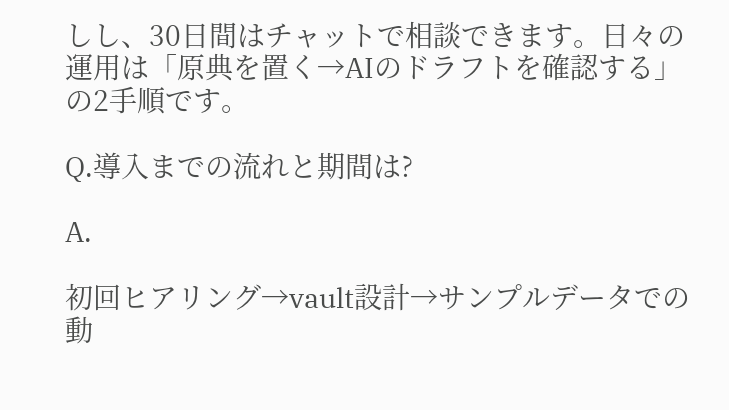しし、30日間はチャットで相談できます。日々の運用は「原典を置く→AIのドラフトを確認する」の2手順です。

Q.導入までの流れと期間は?

A.

初回ヒアリング→vault設計→サンプルデータでの動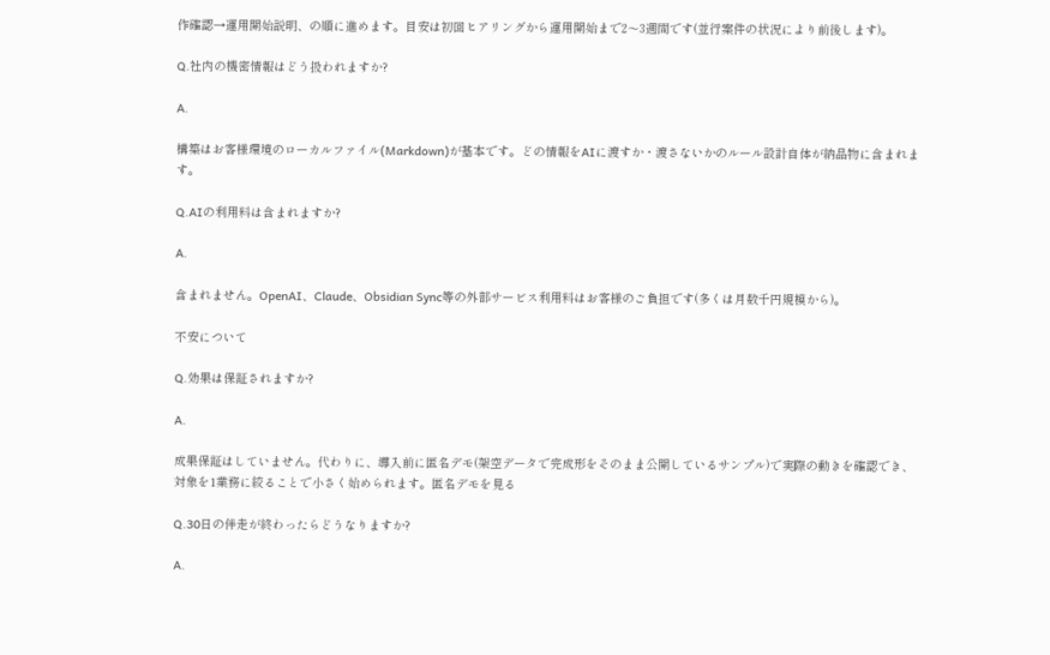作確認→運用開始説明、の順に進めます。目安は初回ヒアリングから運用開始まで2〜3週間です(並行案件の状況により前後します)。

Q.社内の機密情報はどう扱われますか?

A.

構築はお客様環境のローカルファイル(Markdown)が基本です。どの情報をAIに渡すか・渡さないかのルール設計自体が納品物に含まれます。

Q.AIの利用料は含まれますか?

A.

含まれません。OpenAI、Claude、Obsidian Sync等の外部サービス利用料はお客様のご負担です(多くは月数千円規模から)。

不安について

Q.効果は保証されますか?

A.

成果保証はしていません。代わりに、導入前に匿名デモ(架空データで完成形をそのまま公開しているサンプル)で実際の動きを確認でき、対象を1業務に絞ることで小さく始められます。匿名デモを見る

Q.30日の伴走が終わったらどうなりますか?

A.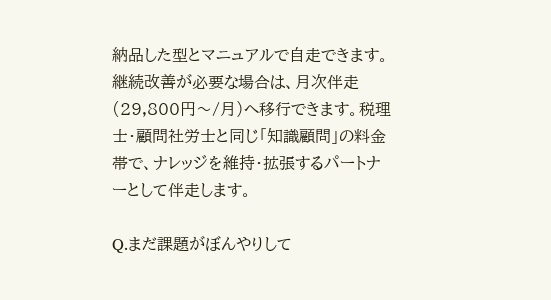納品した型とマニュアルで自走できます。継続改善が必要な場合は、月次伴走(29,800円〜/月)へ移行できます。税理士・顧問社労士と同じ「知識顧問」の料金帯で、ナレッジを維持・拡張するパートナーとして伴走します。

Q.まだ課題がぼんやりして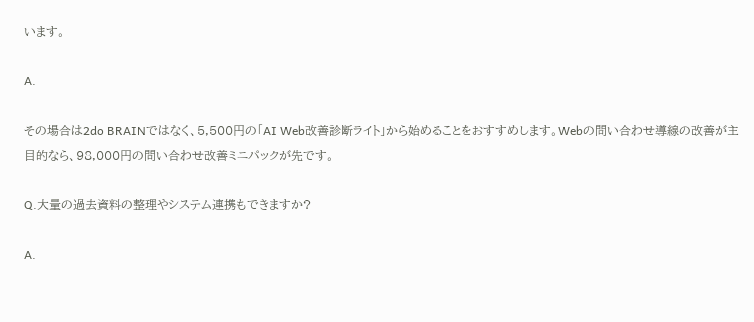います。

A.

その場合は2do BRAINではなく、5,500円の「AI Web改善診断ライト」から始めることをおすすめします。Webの問い合わせ導線の改善が主目的なら、98,000円の問い合わせ改善ミニパックが先です。

Q.大量の過去資料の整理やシステム連携もできますか?

A.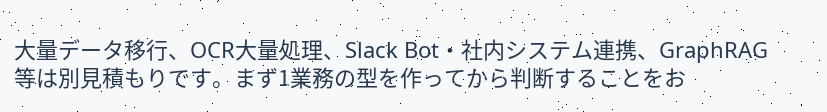大量データ移行、OCR大量処理、Slack Bot・社内システム連携、GraphRAG等は別見積もりです。まず1業務の型を作ってから判断することをお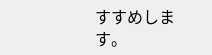すすめします。